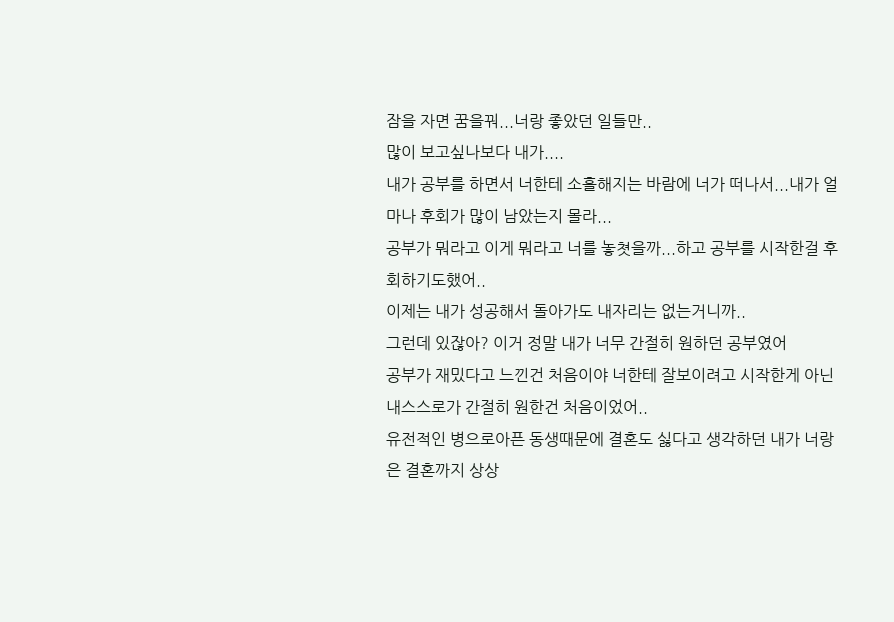잠을 자면 꿈을꿔...너랑 좋았던 일들만..
많이 보고싶나보다 내가....
내가 공부를 하면서 너한테 소홀해지는 바람에 너가 떠나서...내가 얼마나 후회가 많이 남았는지 몰라...
공부가 뭐라고 이게 뭐라고 너를 놓쳣을까...하고 공부를 시작한걸 후회하기도했어..
이제는 내가 성공해서 돌아가도 내자리는 없는거니까..
그런데 있잖아? 이거 정말 내가 너무 간절히 원하던 공부였어
공부가 재밌다고 느낀건 처음이야 너한테 잘보이려고 시작한게 아닌 내스스로가 간절히 원한건 처음이었어..
유전적인 병으로아픈 동생때문에 결혼도 싫다고 생각하던 내가 너랑은 결혼까지 상상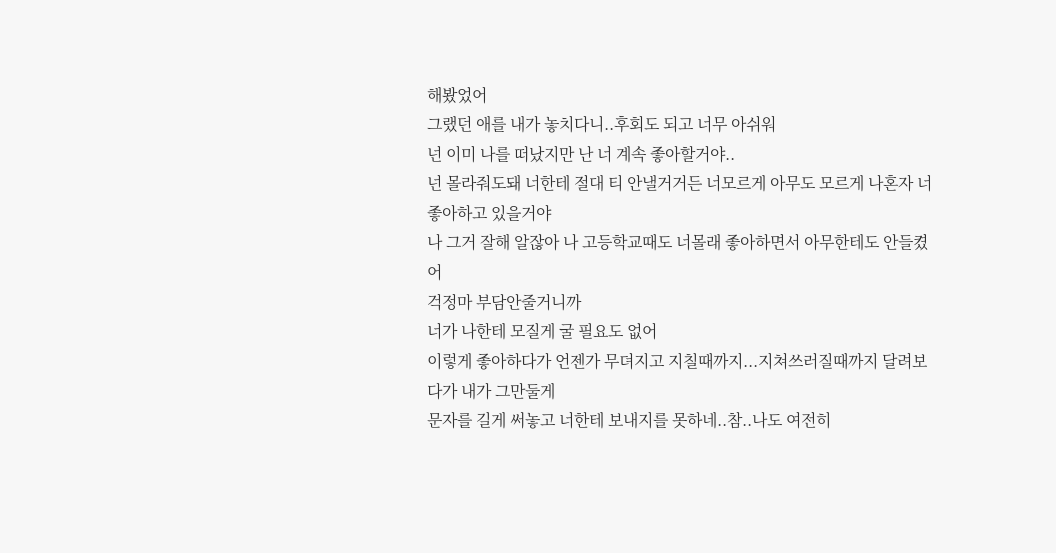해봤었어
그랬던 애를 내가 놓치다니..후회도 되고 너무 아쉬워
넌 이미 나를 떠났지만 난 너 계속 좋아할거야..
넌 몰라줘도돼 너한테 절대 티 안낼거거든 너모르게 아무도 모르게 나혼자 너 좋아하고 있을거야
나 그거 잘해 알잖아 나 고등학교때도 너몰래 좋아하면서 아무한테도 안들켰어
걱정마 부담안줄거니까
너가 나한테 모질게 굴 필요도 없어
이렇게 좋아하다가 언젠가 무뎌지고 지칠때까지...지쳐쓰러질때까지 달려보다가 내가 그만둘게
문자를 길게 써놓고 너한테 보내지를 못하네..참..나도 여전히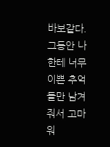바보같다.
그동안 나한테 너무 이쁜 추억들만 남겨줘서 고마워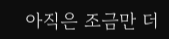아직은 조금만 더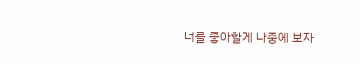너를 좋아할게 나중에 보자